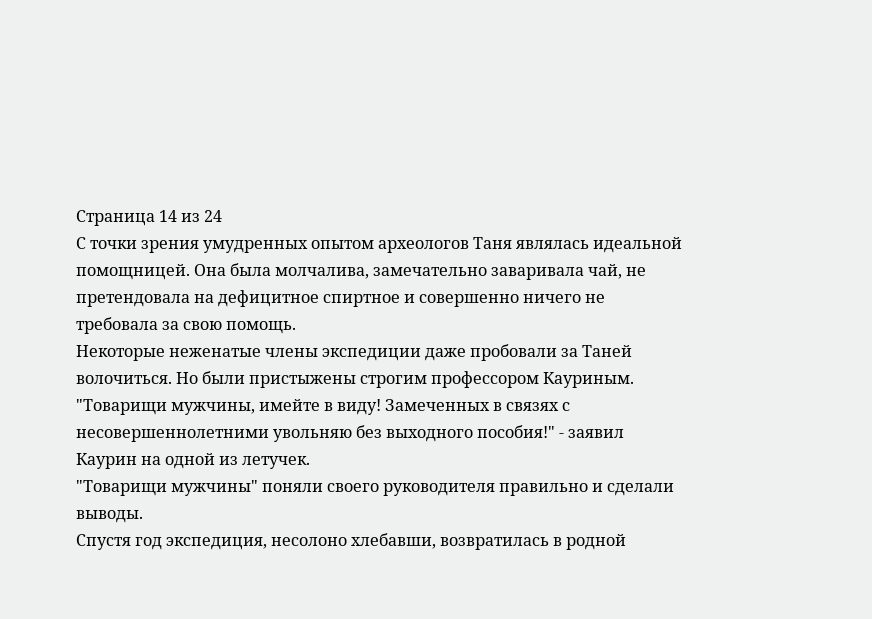Страница 14 из 24
С точки зрения умудренных опытом археологов Таня являлась идеальной помощницей. Она была молчалива, замечательно заваривала чай, не претендовала на дефицитное спиртное и совершенно ничего не требовала за свою помощь.
Некоторые неженатые члены экспедиции даже пробовали за Таней волочиться. Но были пристыжены строгим профессором Кауриным.
"Товарищи мужчины, имейте в виду! Замеченных в связях с несовершеннолетними увольняю без выходного пособия!" - заявил Каурин на одной из летучек.
"Товарищи мужчины" поняли своего руководителя правильно и сделали выводы.
Спустя год экспедиция, несолоно хлебавши, возвратилась в родной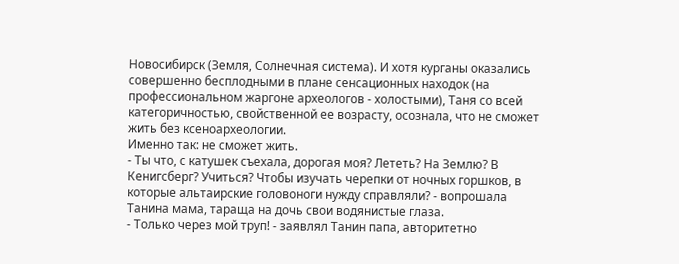Новосибирск (Земля, Солнечная система). И хотя курганы оказались совершенно бесплодными в плане сенсационных находок (на профессиональном жаргоне археологов - холостыми), Таня со всей категоричностью, свойственной ее возрасту, осознала, что не сможет жить без ксеноархеологии.
Именно так: не сможет жить.
- Ты что, с катушек съехала, дорогая моя? Лететь? На Землю? В Кенигсберг? Учиться? Чтобы изучать черепки от ночных горшков, в которые альтаирские головоноги нужду справляли? - вопрошала Танина мама, тараща на дочь свои водянистые глаза.
- Только через мой труп! - заявлял Танин папа, авторитетно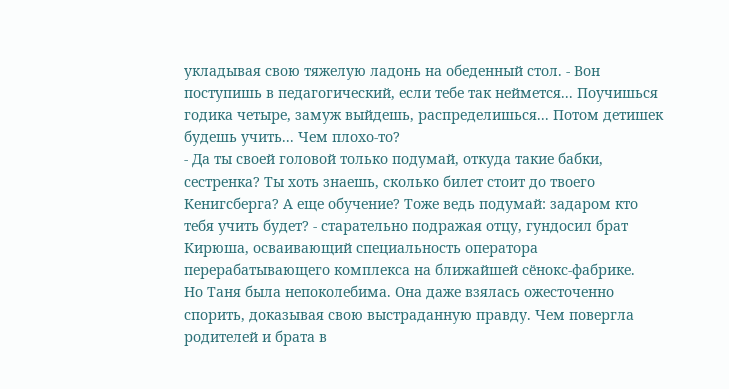укладывая свою тяжелую ладонь на обеденный стол. - Вон поступишь в педагогический, если тебе так неймется... Поучишься годика четыре, замуж выйдешь, распределишься... Потом детишек будешь учить... Чем плохо-то?
- Да ты своей головой только подумай, откуда такие бабки, сестренка? Ты хоть знаешь, сколько билет стоит до твоего Кенигсберга? А еще обучение? Тоже ведь подумай: задаром кто тебя учить будет? - старательно подражая отцу, гундосил брат Кирюша, осваивающий специальность оператора перерабатывающего комплекса на ближайшей сёнокс-фабрике.
Но Таня была непоколебима. Она даже взялась ожесточенно спорить, доказывая свою выстраданную правду. Чем повергла родителей и брата в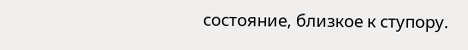состояние, близкое к ступору.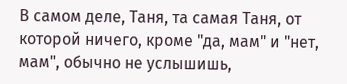В самом деле, Таня, та самая Таня, от которой ничего, кроме "да, мам" и "нет, мам", обычно не услышишь,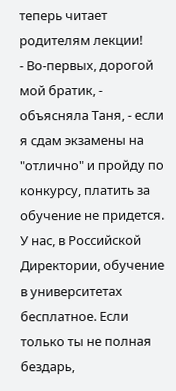теперь читает родителям лекции!
- Во-первых, дорогой мой братик, - объясняла Таня, - если я сдам экзамены на "отлично" и пройду по конкурсу, платить за обучение не придется. У нас, в Российской Директории, обучение в университетах бесплатное. Если только ты не полная бездарь,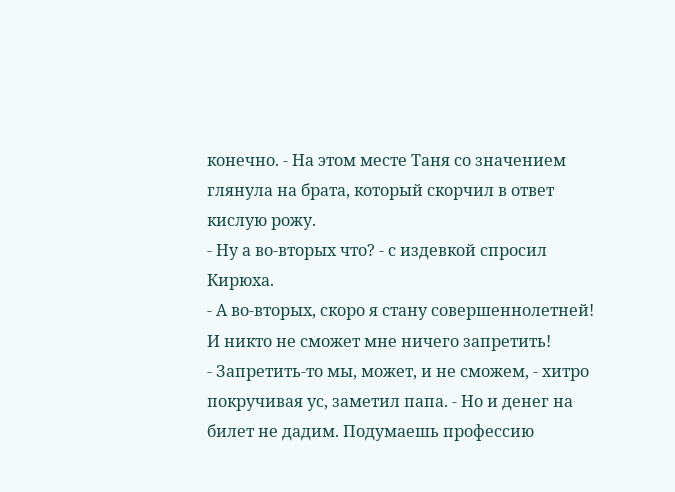конечно. - На этом месте Таня со значением глянула на брата, который скорчил в ответ кислую рожу.
- Ну а во-вторых что? - с издевкой спросил Кирюха.
- А во-вторых, скоро я стану совершеннолетней! И никто не сможет мне ничего запретить!
- Запретить-то мы, может, и не сможем, - хитро покручивая ус, заметил папа. - Но и денег на билет не дадим. Подумаешь профессию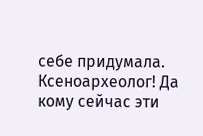себе придумала. Ксеноархеолог! Да кому сейчас эти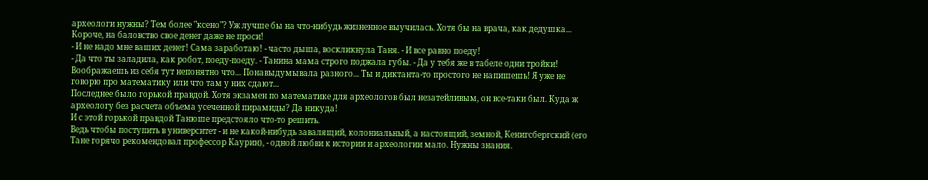археологи нужны? Тем более "ксено"? Уж лучше бы на что-нибудь жизненное выучилась. Хотя бы на врача, как дедушка... Короче, на баловство свое денег даже не проси!
- И не надо мне ваших денег! Сама заработаю! - часто дыша, воскликнула Таня. - И все равно поеду!
- Да что ты заладила, как робот, поеду-поеду. - Танина мама строго поджала губы. - Да у тебя же в табеле одни тройки! Воображаешь из себя тут непонятно что... Понавыдумывала разного... Ты и диктанта-то простого не напишешь! Я уже не говорю про математику или что там у них сдают...
Последнее было горькой правдой. Хотя экзамен по математике для археологов был незатейливым, он все-таки был. Куда ж археологу без расчета объема усеченной пирамиды? Да никуда!
И с этой горькой правдой Танюше предстояло что-то решить.
Ведь чтобы поступить в университет - и не какой-нибудь завалящий, колониальный, а настоящий, земной, Кенигсбергский (его Тане горячо рекомендовал профессор Каурин), - одной любви к истории и археологии мало. Нужны знания.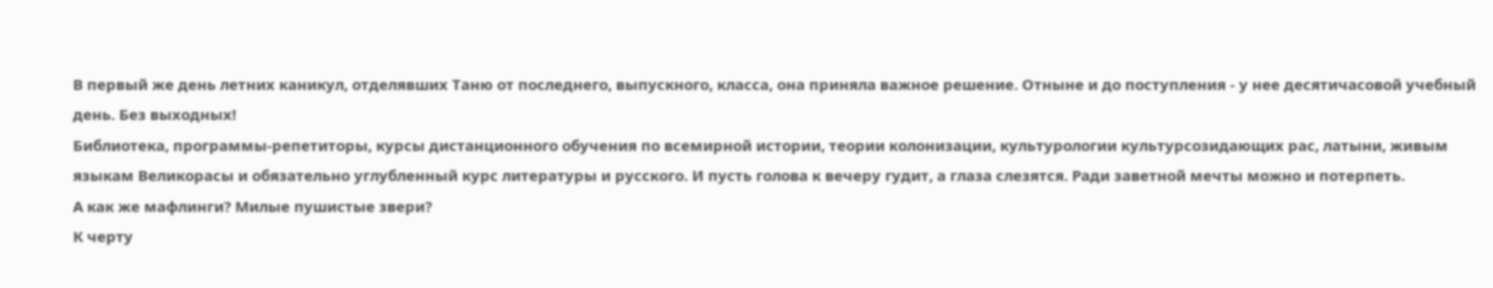В первый же день летних каникул, отделявших Таню от последнего, выпускного, класса, она приняла важное решение. Отныне и до поступления - у нее десятичасовой учебный день. Без выходных!
Библиотека, программы-репетиторы, курсы дистанционного обучения по всемирной истории, теории колонизации, культурологии культурсозидающих рас, латыни, живым языкам Великорасы и обязательно углубленный курс литературы и русского. И пусть голова к вечеру гудит, а глаза слезятся. Ради заветной мечты можно и потерпеть.
А как же мафлинги? Милые пушистые звери?
К черту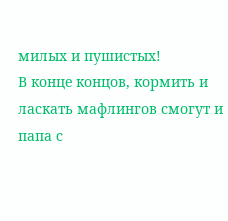милых и пушистых!
В конце концов, кормить и ласкать мафлингов смогут и папа с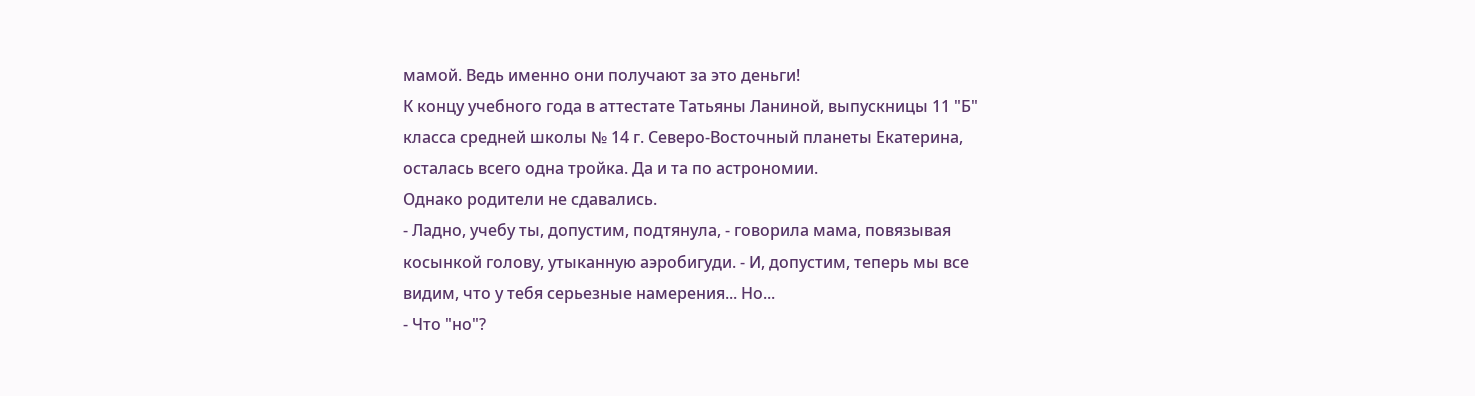мамой. Ведь именно они получают за это деньги!
К концу учебного года в аттестате Татьяны Ланиной, выпускницы 11 "Б" класса средней школы № 14 г. Северо-Восточный планеты Екатерина, осталась всего одна тройка. Да и та по астрономии.
Однако родители не сдавались.
- Ладно, учебу ты, допустим, подтянула, - говорила мама, повязывая косынкой голову, утыканную аэробигуди. - И, допустим, теперь мы все видим, что у тебя серьезные намерения... Но...
- Что "но"?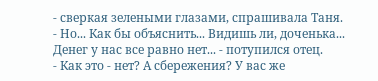- сверкая зелеными глазами, спрашивала Таня.
- Но... Как бы объяснить... Видишь ли, доченька... Денег у нас все равно нет... - потупился отец.
- Как это - нет? А сбережения? У вас же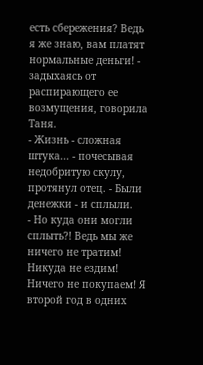есть сбережения? Ведь я же знаю, вам платят нормальные деньги! - задыхаясь от распирающего ее возмущения, говорила Таня.
- Жизнь - сложная штука... - почесывая недобритую скулу, протянул отец. - Были денежки - и сплыли.
- Но куда они могли сплыть?! Ведь мы же ничего не тратим! Никуда не ездим! Ничего не покупаем! Я второй год в одних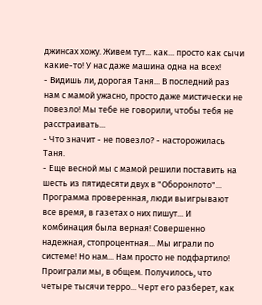джинсах хожу. Живем тут... как... просто как сычи какие-то! У нас даже машина одна на всех!
- Видишь ли, дорогая Таня... В последний раз нам с мамой ужасно, просто даже мистически не повезло! Мы тебе не говорили, чтобы тебя не расстраивать...
- Что значит - не повезло? - насторожилась Таня.
- Еще весной мы с мамой решили поставить на шесть из пятидесяти двух в "Оборонлото"... Программа проверенная, люди выигрывают все время, в газетах о них пишут... И комбинация была верная! Совершенно надежная, стопроцентная... Мы играли по системе! Но нам... Нам просто не подфартило! Проиграли мы, в общем. Получилось, что четыре тысячи терро... Черт его разберет, как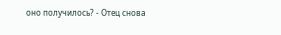оно получилось? - Отец снова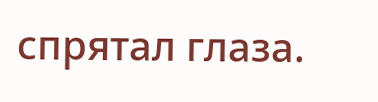спрятал глаза.